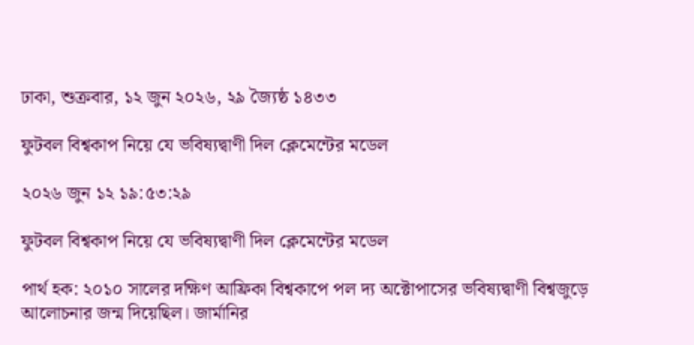ঢাকা, শুক্রবার, ১২ জুন ২০২৬, ২৯ জ্যৈষ্ঠ ১৪৩৩

ফুটবল বিশ্বকাপ নিয়ে যে ভবিষ্যদ্বাণী দিল ক্লেমেন্টের মডেল

২০২৬ জুন ১২ ১৯:৫৩:২৯

ফুটবল বিশ্বকাপ নিয়ে যে ভবিষ্যদ্বাণী দিল ক্লেমেন্টের মডেল

পার্থ হক: ২০১০ সালের দক্ষিণ আফ্রিকা বিশ্বকাপে পল দ্য অক্টোপাসের ভবিষ্যদ্বাণী বিশ্বজুড়ে আলোচনার জন্ম দিয়েছিল। জার্মানির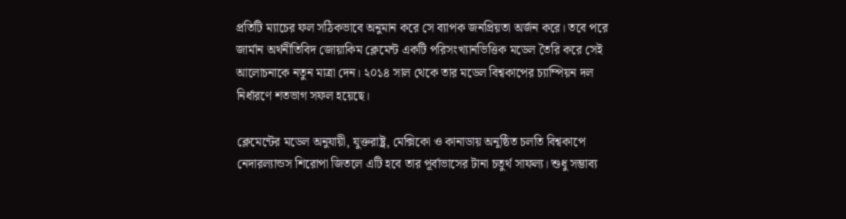প্রতিটি ম্যাচের ফল সঠিকভাবে অনুমান করে সে ব্যাপক জনপ্রিয়তা অর্জন করে। তবে পরে জার্মান অর্থনীতিবিদ জোয়াকিম ক্লেমেন্ট একটি পরিসংখ্যানভিত্তিক মডেল তৈরি করে সেই আলোচনাকে নতুন মাত্রা দেন। ২০১৪ সাল থেকে তার মডেল বিশ্বকাপের চ্যাম্পিয়ন দল নির্ধারণে শতভাগ সফল হয়েছে।

ক্লেমেন্টের মডেল অনুযায়ী, যুক্তরাষ্ট্র, মেক্সিকো ও কানাডায় অনুষ্ঠিত চলতি বিশ্বকাপে নেদারল্যান্ডস শিরোপা জিতলে এটি হবে তার পূর্বাভাসের টানা চতুর্থ সাফল্য। শুধু সম্ভাব্য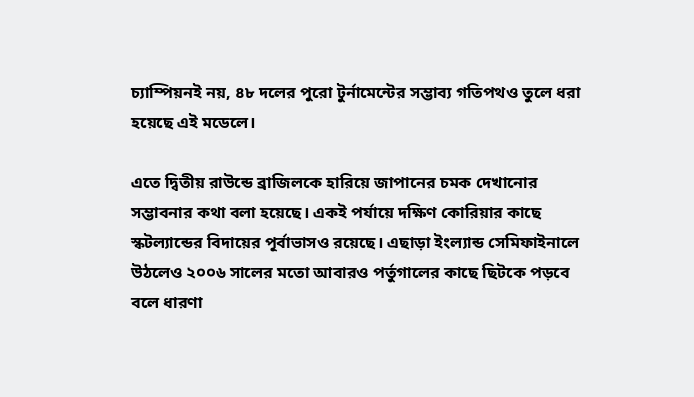চ্যাম্পিয়নই নয়, ৪৮ দলের পুরো টুর্নামেন্টের সম্ভাব্য গতিপথও তুলে ধরা হয়েছে এই মডেলে।

এতে দ্বিতীয় রাউন্ডে ব্রাজিলকে হারিয়ে জাপানের চমক দেখানোর সম্ভাবনার কথা বলা হয়েছে। একই পর্যায়ে দক্ষিণ কোরিয়ার কাছে স্কটল্যান্ডের বিদায়ের পূর্বাভাসও রয়েছে। এছাড়া ইংল্যান্ড সেমিফাইনালে উঠলেও ২০০৬ সালের মতো আবারও পর্তুগালের কাছে ছিটকে পড়বে বলে ধারণা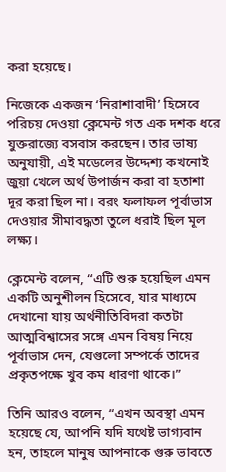করা হয়েছে।

নিজেকে একজন ‘নিরাশাবাদী’ হিসেবে পরিচয় দেওয়া ক্লেমেন্ট গত এক দশক ধরে যুক্তরাজ্যে বসবাস করছেন। তার ভাষ্য অনুযায়ী, এই মডেলের উদ্দেশ্য কখনোই জুয়া খেলে অর্থ উপার্জন করা বা হতাশা দূর করা ছিল না। বরং ফলাফল পূর্বাভাস দেওয়ার সীমাবদ্ধতা তুলে ধরাই ছিল মূল লক্ষ্য।

ক্লেমেন্ট বলেন, “এটি শুরু হয়েছিল এমন একটি অনুশীলন হিসেবে, যার মাধ্যমে দেখানো যায় অর্থনীতিবিদরা কতটা আত্মবিশ্বাসের সঙ্গে এমন বিষয় নিয়ে পূর্বাভাস দেন, যেগুলো সম্পর্কে তাদের প্রকৃতপক্ষে খুব কম ধারণা থাকে।”

তিনি আরও বলেন, “এখন অবস্থা এমন হয়েছে যে, আপনি যদি যথেষ্ট ভাগ্যবান হন, তাহলে মানুষ আপনাকে গুরু ভাবতে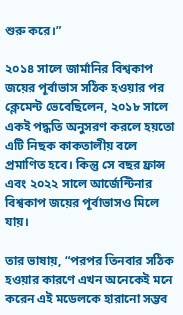শুরু করে।”

২০১৪ সালে জার্মানির বিশ্বকাপ জয়ের পূর্বাভাস সঠিক হওয়ার পর ক্লেমেন্ট ভেবেছিলেন, ২০১৮ সালে একই পদ্ধতি অনুসরণ করলে হয়তো এটি নিছক কাকতালীয় বলে প্রমাণিত হবে। কিন্তু সে বছর ফ্রান্স এবং ২০২২ সালে আর্জেন্টিনার বিশ্বকাপ জয়ের পূর্বাভাসও মিলে যায়।

তার ভাষায়, “পরপর তিনবার সঠিক হওয়ার কারণে এখন অনেকেই মনে করেন এই মডেলকে হারানো সম্ভব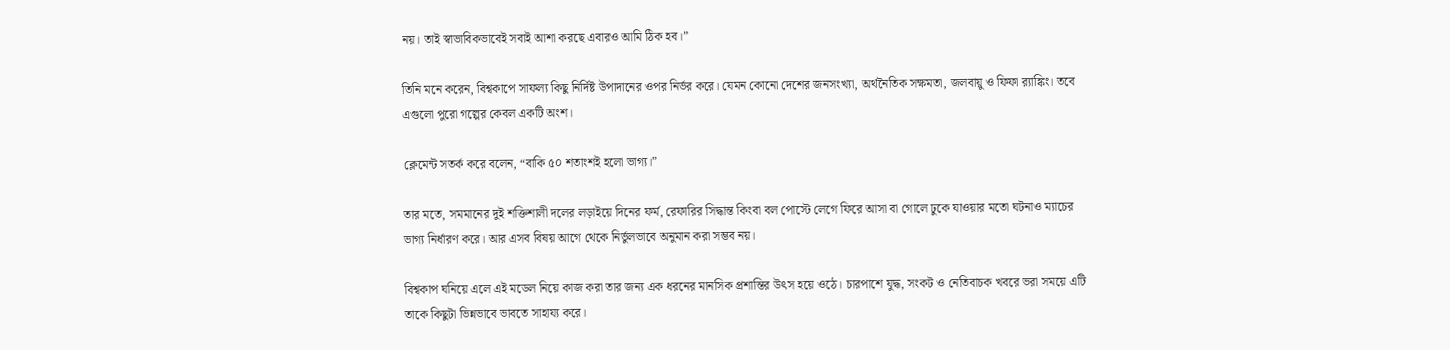নয়। তাই স্বাভাবিকভাবেই সবাই আশা করছে এবারও আমি ঠিক হব।”

তিনি মনে করেন, বিশ্বকাপে সাফল্য কিছু নির্দিষ্ট উপাদানের ওপর নির্ভর করে। যেমন কোনো দেশের জনসংখ্যা, অর্থনৈতিক সক্ষমতা, জলবায়ু ও ফিফা র‍্যাঙ্কিং। তবে এগুলো পুরো গল্পের কেবল একটি অংশ।

ক্লেমেন্ট সতর্ক করে বলেন, “বাকি ৫০ শতাংশই হলো ভাগ্য।”

তার মতে, সমমানের দুই শক্তিশালী দলের লড়াইয়ে দিনের ফর্ম, রেফারির সিদ্ধান্ত কিংবা বল পোস্টে লেগে ফিরে আসা বা গোলে ঢুকে যাওয়ার মতো ঘটনাও ম্যাচের ভাগ্য নির্ধারণ করে। আর এসব বিষয় আগে থেকে নির্ভুলভাবে অনুমান করা সম্ভব নয়।

বিশ্বকাপ ঘনিয়ে এলে এই মডেল নিয়ে কাজ করা তার জন্য এক ধরনের মানসিক প্রশান্তির উৎস হয়ে ওঠে। চারপাশে যুদ্ধ, সংকট ও নেতিবাচক খবরে ভরা সময়ে এটি তাকে কিছুটা ভিন্নভাবে ভাবতে সাহায্য করে।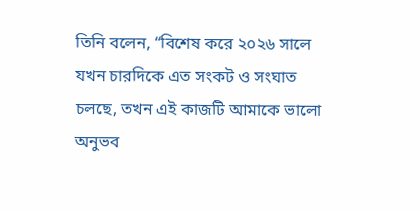তিনি বলেন, “বিশেষ করে ২০২৬ সালে যখন চারদিকে এত সংকট ও সংঘাত চলছে, তখন এই কাজটি আমাকে ভালো অনুভব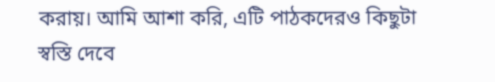করায়। আমি আশা করি, এটি পাঠকদেরও কিছুটা স্বস্তি দেবে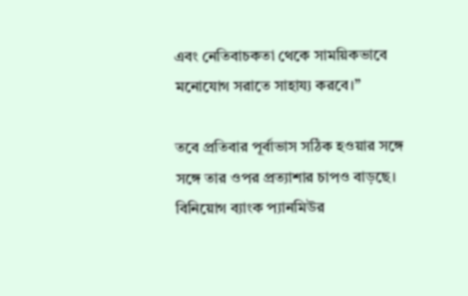এবং নেতিবাচকতা থেকে সাময়িকভাবে মনোযোগ সরাতে সাহায্য করবে।”

তবে প্রতিবার পূর্বাভাস সঠিক হওয়ার সঙ্গে সঙ্গে তার ওপর প্রত্যাশার চাপও বাড়ছে। বিনিয়োগ ব্যাংক প্যানমিউর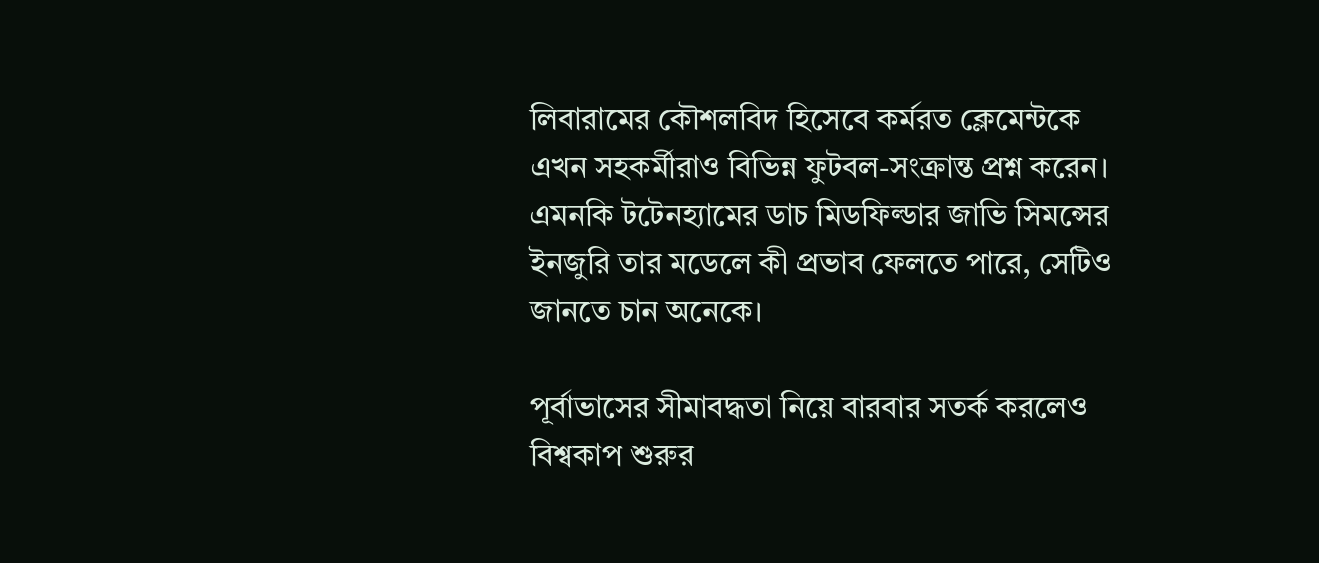লিবারামের কৌশলবিদ হিসেবে কর্মরত ক্লেমেন্টকে এখন সহকর্মীরাও বিভিন্ন ফুটবল-সংক্রান্ত প্রশ্ন করেন। এমনকি টটেনহ্যামের ডাচ মিডফিল্ডার জাভি সিমন্সের ইনজুরি তার মডেলে কী প্রভাব ফেলতে পারে, সেটিও জানতে চান অনেকে।

পূর্বাভাসের সীমাবদ্ধতা নিয়ে বারবার সতর্ক করলেও বিশ্বকাপ শুরুর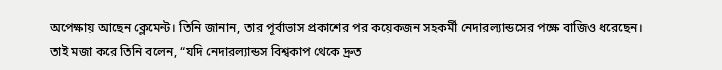অপেক্ষায় আছেন ক্লেমেন্ট। তিনি জানান, তার পূর্বাভাস প্রকাশের পর কয়েকজন সহকর্মী নেদারল্যান্ডসের পক্ষে বাজিও ধরেছেন। তাই মজা করে তিনি বলেন, “যদি নেদারল্যান্ডস বিশ্বকাপ থেকে দ্রুত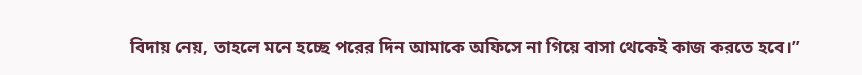বিদায় নেয়, তাহলে মনে হচ্ছে পরের দিন আমাকে অফিসে না গিয়ে বাসা থেকেই কাজ করতে হবে।”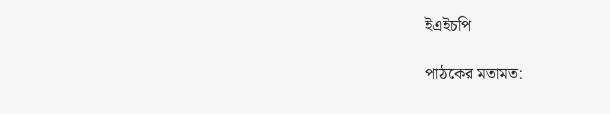ইএইচপি

পাঠকের মতামত: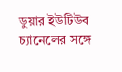ডুয়ার ইউটিউব চ্যানেলের সঙ্গে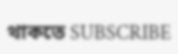থাকতে SUBSCRIBE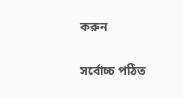করুন

সর্বোচ্চ পঠিত